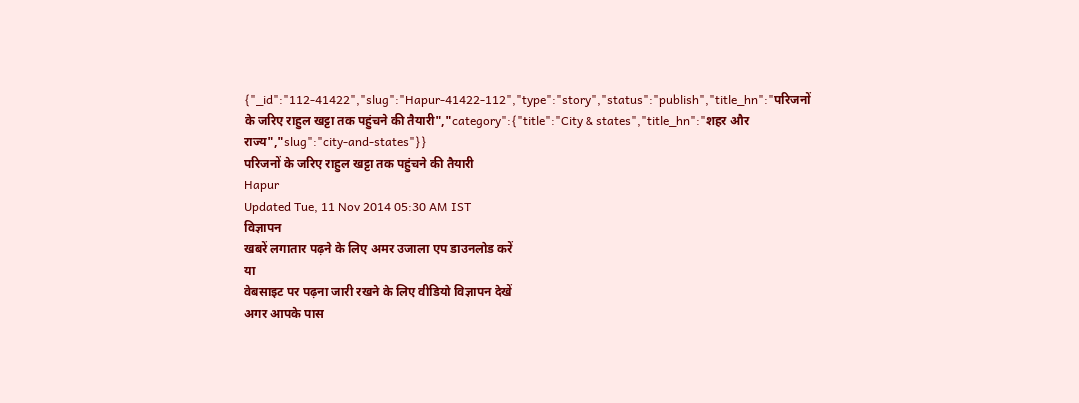{"_id":"112-41422","slug":"Hapur-41422-112","type":"story","status":"publish","title_hn":"परिजनों के जरिए राहुल खट्टा तक पहुंचने की तैयारी","category":{"title":"City & states","title_hn":"शहर और राज्य","slug":"city-and-states"}}
परिजनों के जरिए राहुल खट्टा तक पहुंचने की तैयारी
Hapur
Updated Tue, 11 Nov 2014 05:30 AM IST
विज्ञापन
खबरें लगातार पढ़ने के लिए अमर उजाला एप डाउनलोड करें
या
वेबसाइट पर पढ़ना जारी रखने के लिए वीडियो विज्ञापन देखें
अगर आपके पास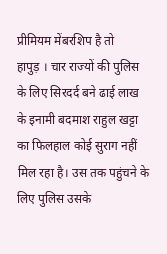प्रीमियम मेंबरशिप है तो
हापुड़ । चार राज्यों की पुलिस के लिए सिरदर्द बने ढाई लाख के इनामी बदमाश राहुल खट्टा का फिलहाल कोई सुराग नहीं मिल रहा है। उस तक पहुंचने के लिए पुलिस उसके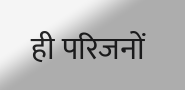ही परिजनों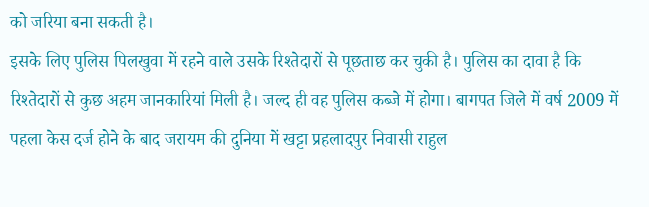को जरिया बना सकती है।
इसके लिए पुलिस पिलखुवा में रहने वाले उसके रिश्तेदारों से पूछताछ कर चुकी है। पुलिस का दावा है कि रिश्तेदारों से कुछ अहम जानकारियां मिली है। जल्द ही वह पुलिस कब्जे में होगा। बागपत जिले में वर्ष 2009 में पहला केस दर्ज होने के बाद जरायम की दुनिया में खट्टा प्रहलादपुर निवासी राहुल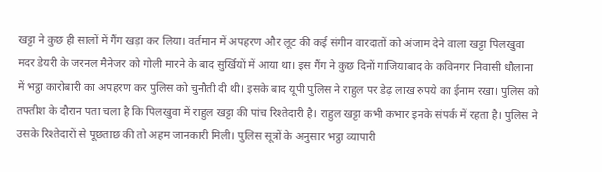खट्टा ने कुछ ही सालों में गैंग खड़ा कर लिया। वर्तमान में अपहरण और लूट की कई संगीन वारदातों को अंजाम देने वाला खट्टा पिलखुवा मदर डेयरी के जरनल मैनेजर को गोली मारने के बाद सुर्खियों में आया था। इस गैंग ने कुछ दिनों गाजियाबाद के कविनगर निवासी धौलाना में भट्ठा कारोबारी का अपहरण कर पुलिस को चुनौती दी थी। इसके बाद यूपी पुलिस ने राहुल पर डेढ़ लाख रुपये का ईनाम रखा। पुलिस को तफ्तीश के दौरान पता चला है कि पिलखुवा में राहुल खट्टा की पांच रिश्तेदारी है। राहुल खट्टा कभी कभार इनके संपर्क में रहता है। पुलिस ने उसके रिश्तेदारों से पूछताछ की तो अहम जानकारी मिली। पुलिस सूत्रों के अनुसार भट्ठा व्यापारी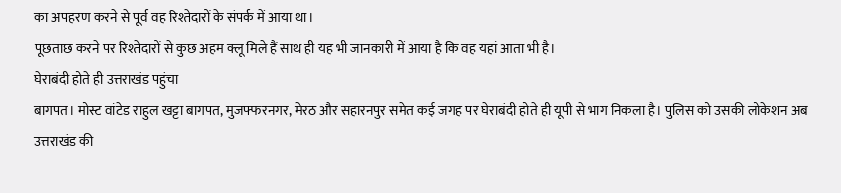का अपहरण करने से पूर्व वह रिश्तेदारों के संपर्क में आया था।
पूछताछ करने पर रिश्तेदारों से कुछ अहम क्लू मिले हैं साथ ही यह भी जानकारी में आया है कि वह यहां आता भी है।
घेराबंदी होते ही उत्तराखंड पहुंचा
बागपत। मोस्ट वांटेड राहुल खट्टा बागपत, मुजफ्फरनगर, मेरठ और सहारनपुर समेत कई जगह पर घेराबंदी होते ही यूपी से भाग निकला है। पुलिस को उसकी लोकेशन अब उत्तराखंड की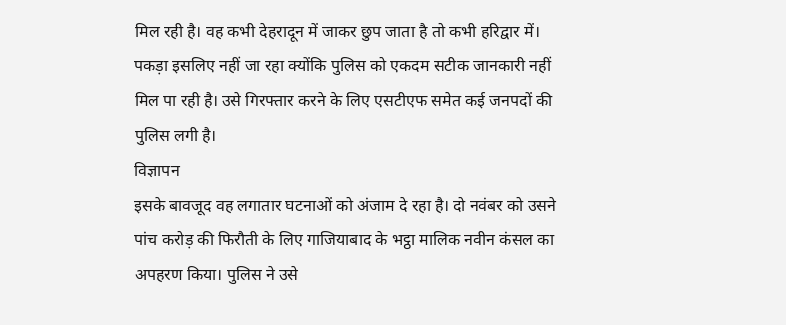मिल रही है। वह कभी देहरादून में जाकर छुप जाता है तो कभी हरिद्वार में। पकड़ा इसलिए नहीं जा रहा क्योंकि पुलिस को एकदम सटीक जानकारी नहीं मिल पा रही है। उसे गिरफ्तार करने के लिए एसटीएफ समेत कई जनपदों की पुलिस लगी है।
विज्ञापन
इसके बावजूद वह लगातार घटनाओं को अंजाम दे रहा है। दो नवंबर को उसने पांच करोड़ की फिरौती के लिए गाजियाबाद के भट्ठा मालिक नवीन कंसल का अपहरण किया। पुलिस ने उसे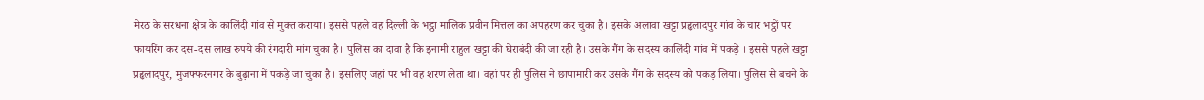मेरठ के सरधना क्षेत्र के कालिंदी गांव से मुक्त कराया। इससे पहले वह दिल्ली के भट्ठा मालिक प्रवीन मित्तल का अपहरण कर चुका है। इसके अलावा खट्टा प्रहृलादपुर गांव के चार भट्ठों पर फायरिंग कर दस-दस लाख रुपये की रंगदारी मांग चुका है। पुलिस का दावा है कि इनामी राहुल खट्टा की घेराबंदी की जा रही है। उसके गैंग के सदस्य कालिंदी गांव में पकड़े । इससे पहले खट्टा प्रहृलादपुर, मुजफ्फरनगर के बुढ़ाना में पकड़े जा चुका है। इसलिए जहां पर भी वह शरण लेता था। वहां पर ही पुलिस ने छापामारी कर उसके गैंग के सदस्य को पकड़ लिया। पुलिस से बचने के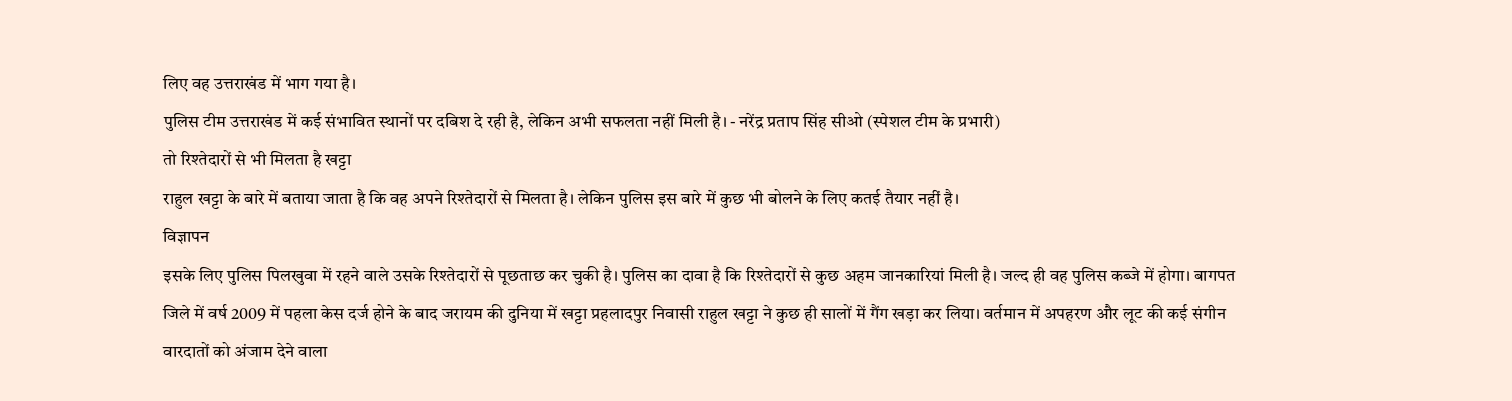लिए वह उत्तराखंड में भाग गया है।
पुलिस टीम उत्तराखंड में कई संभावित स्थानों पर दबिश दे रही है, लेकिन अभी सफलता नहीं मिली है। - नरेंद्र प्रताप सिंह सीओ (स्पेशल टीम के प्रभारी)
तो रिश्तेदारों से भी मिलता है खट्टा
राहुल खट्टा के बारे में बताया जाता है कि वह अपने रिश्तेदारों से मिलता है। लेकिन पुलिस इस बारे में कुछ भी बोलने के लिए कतई तैयार नहीं है।
विज्ञापन
इसके लिए पुलिस पिलखुवा में रहने वाले उसके रिश्तेदारों से पूछताछ कर चुकी है। पुलिस का दावा है कि रिश्तेदारों से कुछ अहम जानकारियां मिली है। जल्द ही वह पुलिस कब्जे में होगा। बागपत जिले में वर्ष 2009 में पहला केस दर्ज होने के बाद जरायम की दुनिया में खट्टा प्रहलादपुर निवासी राहुल खट्टा ने कुछ ही सालों में गैंग खड़ा कर लिया। वर्तमान में अपहरण और लूट की कई संगीन वारदातों को अंजाम देने वाला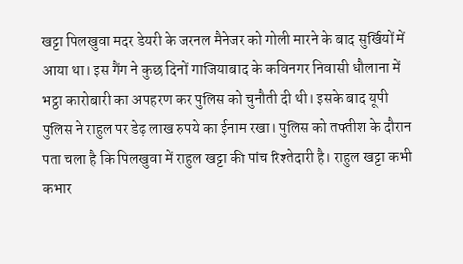खट्टा पिलखुवा मदर डेयरी के जरनल मैनेजर को गोली मारने के बाद सुर्खियों में आया था। इस गैंग ने कुछ दिनों गाजियाबाद के कविनगर निवासी धौलाना में भट्ठा कारोबारी का अपहरण कर पुलिस को चुनौती दी थी। इसके बाद यूपी पुलिस ने राहुल पर डेढ़ लाख रुपये का ईनाम रखा। पुलिस को तफ्तीश के दौरान पता चला है कि पिलखुवा में राहुल खट्टा की पांच रिश्तेदारी है। राहुल खट्टा कभी कभार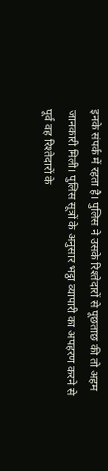इनके संपर्क में रहता है। पुलिस ने उसके रिश्तेदारों से पूछताछ की तो अहम जानकारी मिली। पुलिस सूत्रों के अनुसार भट्ठा व्यापारी का अपहरण करने से पूर्व वह रिश्तेदारों के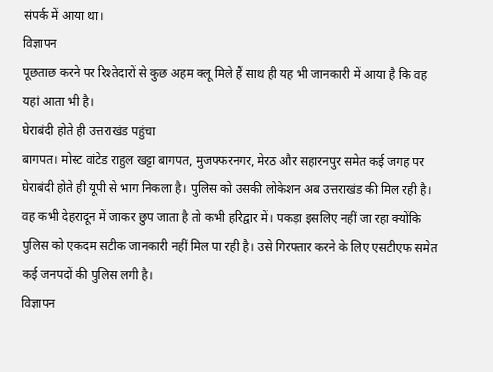संपर्क में आया था।
विज्ञापन
पूछताछ करने पर रिश्तेदारों से कुछ अहम क्लू मिले हैं साथ ही यह भी जानकारी में आया है कि वह यहां आता भी है।
घेराबंदी होते ही उत्तराखंड पहुंचा
बागपत। मोस्ट वांटेड राहुल खट्टा बागपत, मुजफ्फरनगर, मेरठ और सहारनपुर समेत कई जगह पर घेराबंदी होते ही यूपी से भाग निकला है। पुलिस को उसकी लोकेशन अब उत्तराखंड की मिल रही है। वह कभी देहरादून में जाकर छुप जाता है तो कभी हरिद्वार में। पकड़ा इसलिए नहीं जा रहा क्योंकि पुलिस को एकदम सटीक जानकारी नहीं मिल पा रही है। उसे गिरफ्तार करने के लिए एसटीएफ समेत कई जनपदों की पुलिस लगी है।
विज्ञापन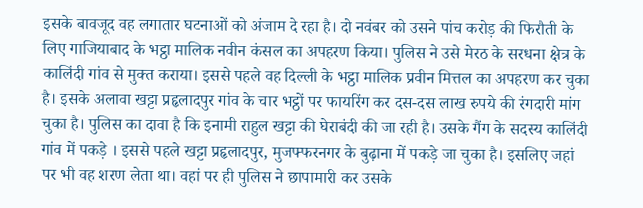इसके बावजूद वह लगातार घटनाओं को अंजाम दे रहा है। दो नवंबर को उसने पांच करोड़ की फिरौती के लिए गाजियाबाद के भट्ठा मालिक नवीन कंसल का अपहरण किया। पुलिस ने उसे मेरठ के सरधना क्षेत्र के कालिंदी गांव से मुक्त कराया। इससे पहले वह दिल्ली के भट्ठा मालिक प्रवीन मित्तल का अपहरण कर चुका है। इसके अलावा खट्टा प्रहृलादपुर गांव के चार भट्ठों पर फायरिंग कर दस-दस लाख रुपये की रंगदारी मांग चुका है। पुलिस का दावा है कि इनामी राहुल खट्टा की घेराबंदी की जा रही है। उसके गैंग के सदस्य कालिंदी गांव में पकड़े । इससे पहले खट्टा प्रहृलादपुर, मुजफ्फरनगर के बुढ़ाना में पकड़े जा चुका है। इसलिए जहां पर भी वह शरण लेता था। वहां पर ही पुलिस ने छापामारी कर उसके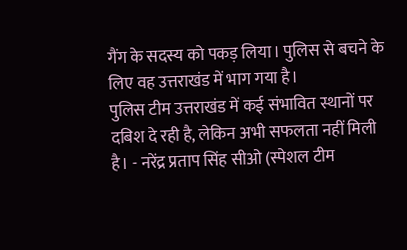गैंग के सदस्य को पकड़ लिया। पुलिस से बचने के लिए वह उत्तराखंड में भाग गया है।
पुलिस टीम उत्तराखंड में कई संभावित स्थानों पर दबिश दे रही है, लेकिन अभी सफलता नहीं मिली है। - नरेंद्र प्रताप सिंह सीओ (स्पेशल टीम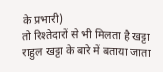के प्रभारी)
तो रिश्तेदारों से भी मिलता है खट्टा
राहुल खट्टा के बारे में बताया जाता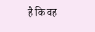है कि वह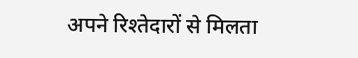अपने रिश्तेदारों से मिलता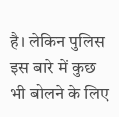है। लेकिन पुलिस इस बारे में कुछ भी बोलने के लिए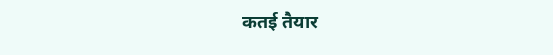कतई तैयार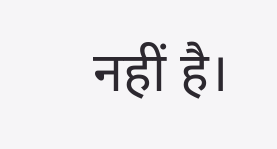नहीं है।